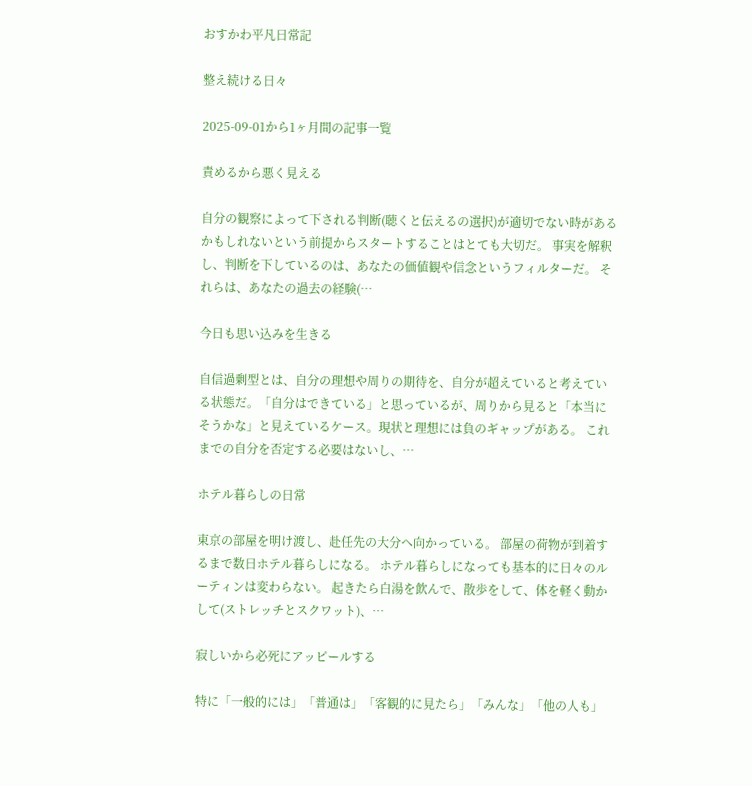おすかわ平凡日常記

整え続ける日々

2025-09-01から1ヶ月間の記事一覧

責めるから悪く見える

自分の観察によって下される判断(聴くと伝えるの選択)が適切でない時があるかもしれないという前提からスタートすることはとても大切だ。 事実を解釈し、判断を下しているのは、あなたの価値観や信念というフィルターだ。 それらは、あなたの過去の経験(…

今日も思い込みを生きる

自信過剰型とは、自分の理想や周りの期待を、自分が超えていると考えている状態だ。「自分はできている」と思っているが、周りから見ると「本当にそうかな」と見えているケース。現状と理想には負のギャップがある。 これまでの自分を否定する必要はないし、…

ホテル暮らしの日常

東京の部屋を明け渡し、赴任先の大分へ向かっている。 部屋の荷物が到着するまで数日ホテル暮らしになる。 ホテル暮らしになっても基本的に日々のルーティンは変わらない。 起きたら白湯を飲んで、散歩をして、体を軽く動かして(ストレッチとスクワット)、…

寂しいから必死にアッピールする

特に「一般的には」「普通は」「客観的に見たら」「みんな」「他の人も」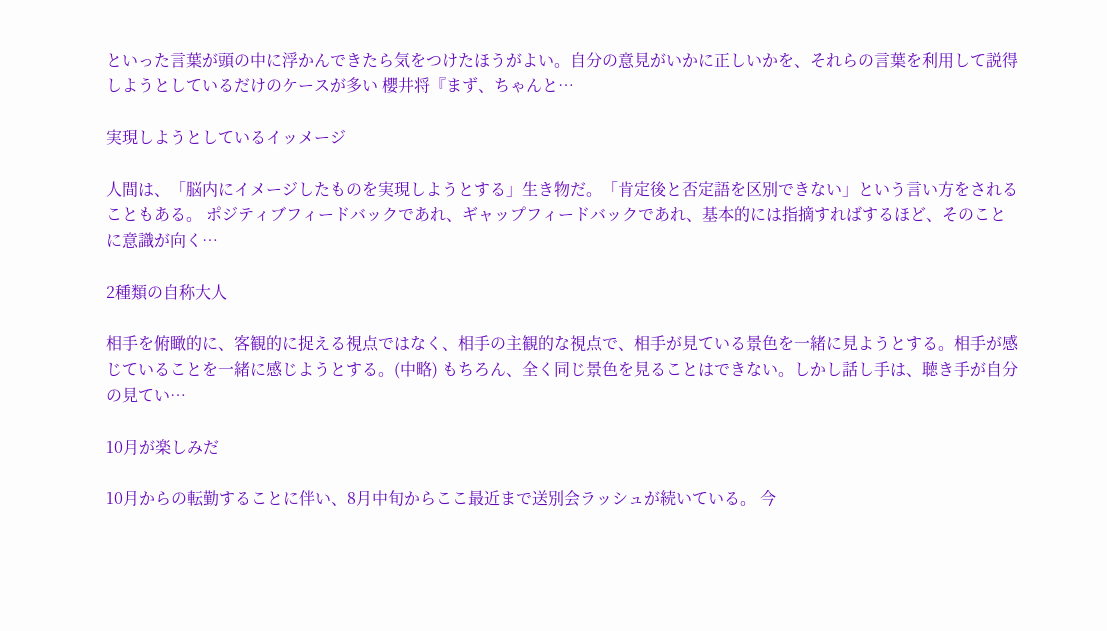といった言葉が頭の中に浮かんできたら気をつけたほうがよい。自分の意見がいかに正しいかを、それらの言葉を利用して説得しようとしているだけのケースが多い 櫻井将『まず、ちゃんと…

実現しようとしているイッメージ

人間は、「脳内にイメージしたものを実現しようとする」生き物だ。「肯定後と否定語を区別できない」という言い方をされることもある。 ポジティブフィードバックであれ、ギャップフィードバックであれ、基本的には指摘すればするほど、そのことに意識が向く…

2種類の自称大人

相手を俯瞰的に、客観的に捉える視点ではなく、相手の主観的な視点で、相手が見ている景色を一緒に見ようとする。相手が感じていることを一緒に感じようとする。(中略) もちろん、全く同じ景色を見ることはできない。しかし話し手は、聴き手が自分の見てい…

10月が楽しみだ

10月からの転勤することに伴い、8月中旬からここ最近まで送別会ラッシュが続いている。 今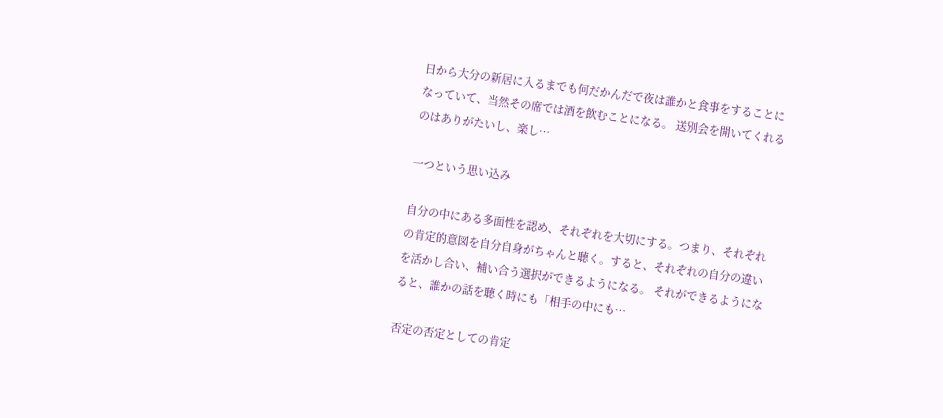日から大分の新居に入るまでも何だかんだで夜は誰かと食事をすることになっていて、当然その席では酒を飲むことになる。 送別会を開いてくれるのはありがたいし、楽し…

一つという思い込み

自分の中にある多面性を認め、それぞれを大切にする。つまり、それぞれの肯定的意図を自分自身がちゃんと聴く。すると、それぞれの自分の違いを活かし合い、補い合う選択ができるようになる。 それができるようになると、誰かの話を聴く時にも「相手の中にも…

否定の否定としての肯定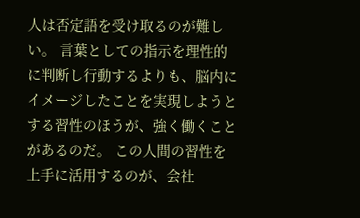人は否定語を受け取るのが難しい。 言葉としての指示を理性的に判断し行動するよりも、脳内にイメージしたことを実現しようとする習性のほうが、強く働くことがあるのだ。 この人間の習性を上手に活用するのが、会社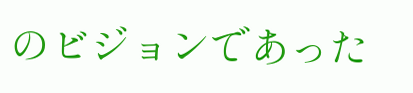のビジョンであった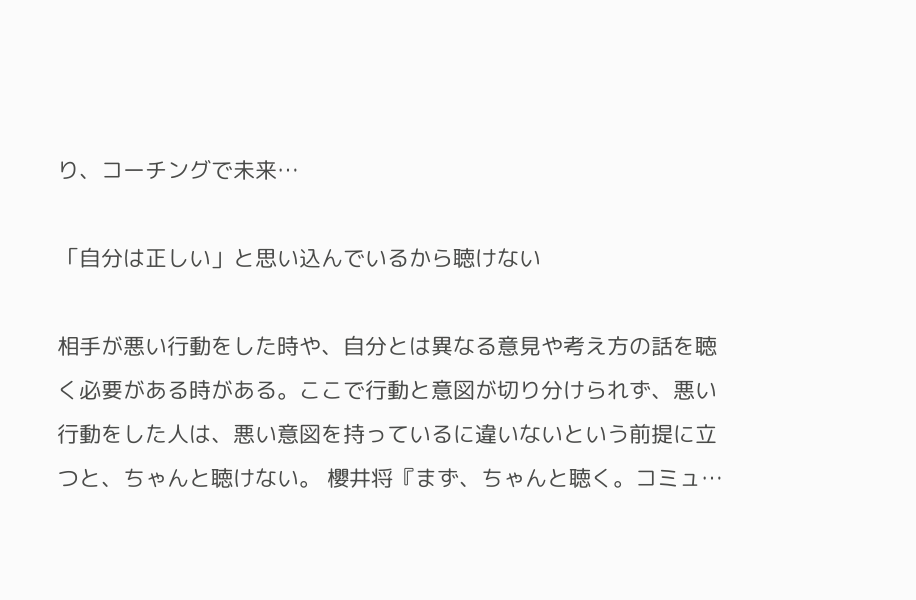り、コーチングで未来…

「自分は正しい」と思い込んでいるから聴けない

相手が悪い行動をした時や、自分とは異なる意見や考え方の話を聴く必要がある時がある。ここで行動と意図が切り分けられず、悪い行動をした人は、悪い意図を持っているに違いないという前提に立つと、ちゃんと聴けない。 櫻井将『まず、ちゃんと聴く。コミュ…